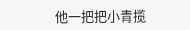他一把把小青揽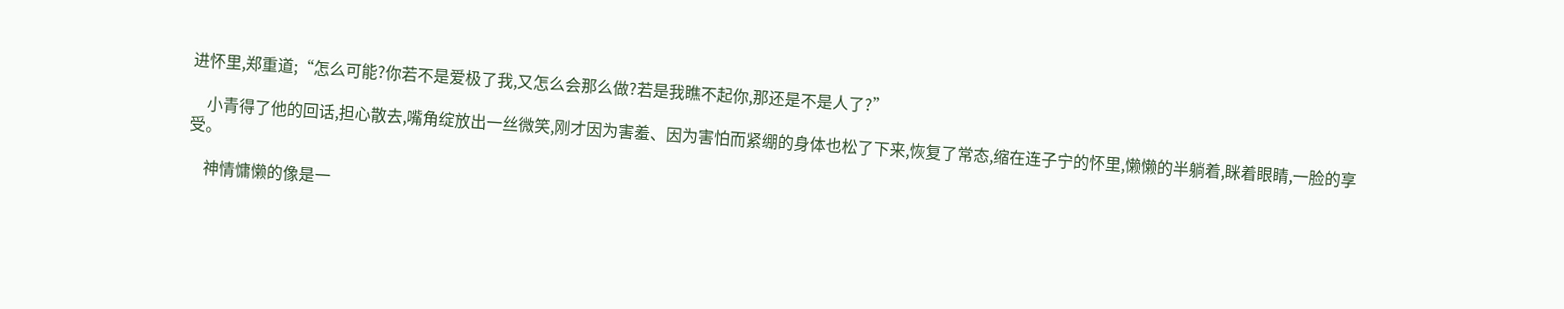进怀里,郑重道;“怎么可能?你若不是爱极了我,又怎么会那么做?若是我瞧不起你,那还是不是人了?”

    小青得了他的回话,担心散去,嘴角绽放出一丝微笑,刚才因为害羞、因为害怕而紧绷的身体也松了下来,恢复了常态,缩在连子宁的怀里,懒懒的半躺着,眯着眼睛,一脸的享受。

    神情慵懒的像是一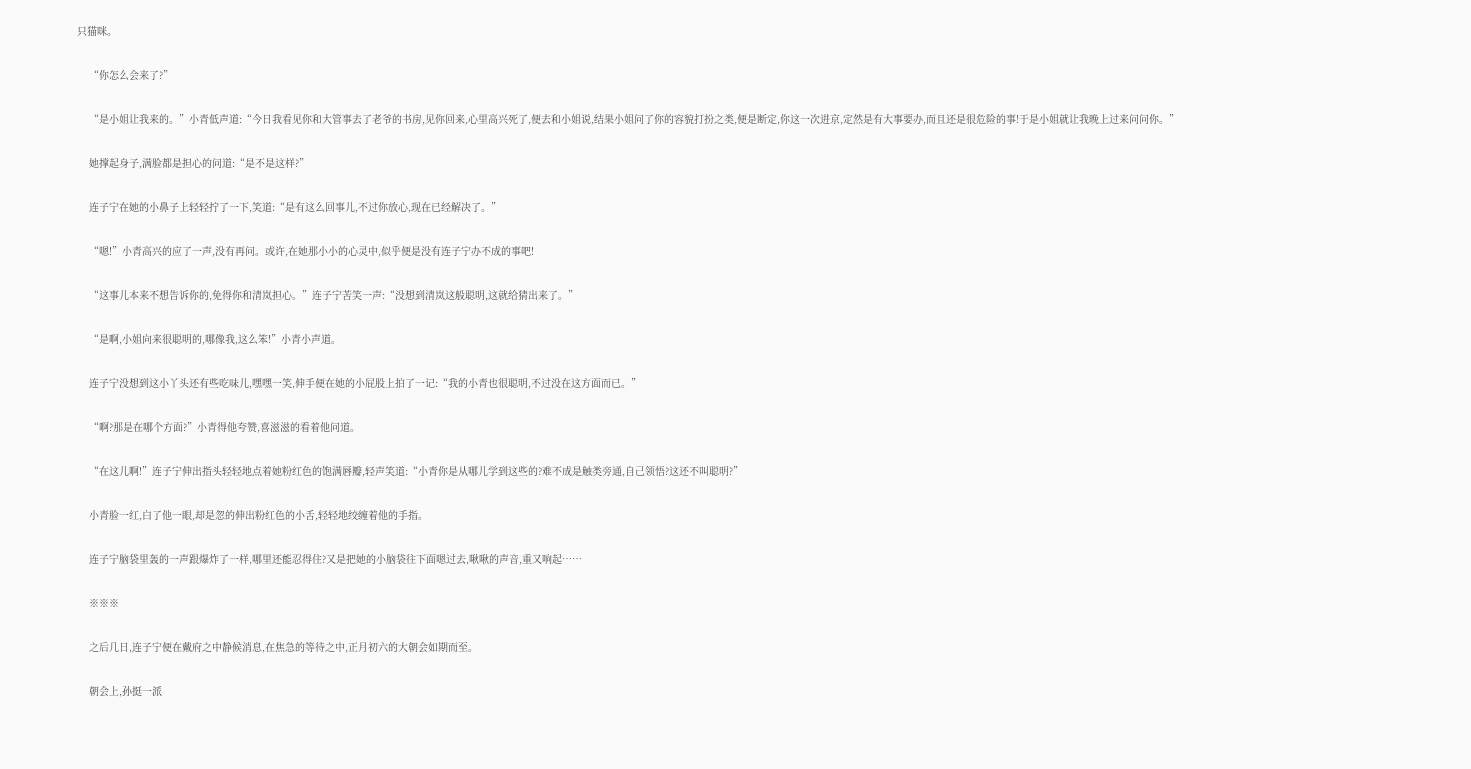只猫咪。

    “你怎么会来了?”

    “是小姐让我来的。”小青低声道:“今日我看见你和大管事去了老爷的书房,见你回来,心里高兴死了,便去和小姐说,结果小姐问了你的容貌打扮之类,便是断定,你这一次进京,定然是有大事要办,而且还是很危险的事!于是小姐就让我晚上过来问问你。”

    她撑起身子,满脸都是担心的问道:“是不是这样?”

    连子宁在她的小鼻子上轻轻拧了一下,笑道:“是有这么回事儿,不过你放心,现在已经解决了。”

    “嗯!”小青高兴的应了一声,没有再问。或许,在她那小小的心灵中,似乎便是没有连子宁办不成的事吧!

    “这事儿本来不想告诉你的,免得你和清岚担心。”连子宁苦笑一声:“没想到清岚这般聪明,这就给猜出来了。”

    “是啊,小姐向来很聪明的,哪像我,这么笨!”小青小声道。

    连子宁没想到这小丫头还有些吃味儿,嘿嘿一笑,伸手便在她的小屁股上拍了一记:“我的小青也很聪明,不过没在这方面而已。”

    “啊?那是在哪个方面?”小青得他夸赞,喜滋滋的看着他问道。

    “在这儿啊!”连子宁伸出指头轻轻地点着她粉红色的饱满唇瓣,轻声笑道:“小青你是从哪儿学到这些的?难不成是触类旁通,自己领悟?这还不叫聪明?”

    小青脸一红,白了他一眼,却是忽的伸出粉红色的小舌,轻轻地绞缠着他的手指。

    连子宁脑袋里轰的一声跟爆炸了一样,哪里还能忍得住?又是把她的小脑袋往下面嗯过去,啾啾的声音,重又响起……

    ※※※

    之后几日,连子宁便在戴府之中静候消息,在焦急的等待之中,正月初六的大朝会如期而至。

    朝会上,孙挺一派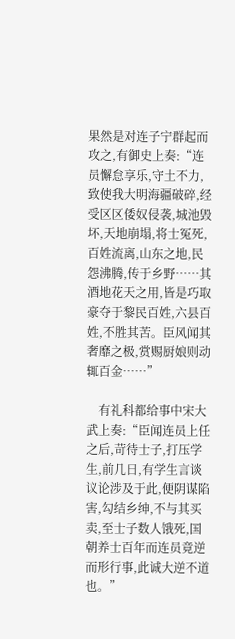果然是对连子宁群起而攻之,有御史上奏:“连员懈怠享乐,守土不力,致使我大明海疆破碎,经受区区倭奴侵袭,城池毁坏,天地崩塌,将士冤死,百姓流离,山东之地,民怨沸腾,传于乡野……其酒地花天之用,皆是巧取豪夺于黎民百姓,六县百姓,不胜其苦。臣风闻其奢靡之极,赏赐厨娘则动辄百金……”

    有礼科都给事中宋大武上奏:“臣闻连员上任之后,苛待士子,打压学生,前几日,有学生言谈议论涉及于此,便阴谋陷害,勾结乡绅,不与其买卖,至士子数人饿死,国朝养士百年而连员竟逆而形行事,此诚大逆不道也。”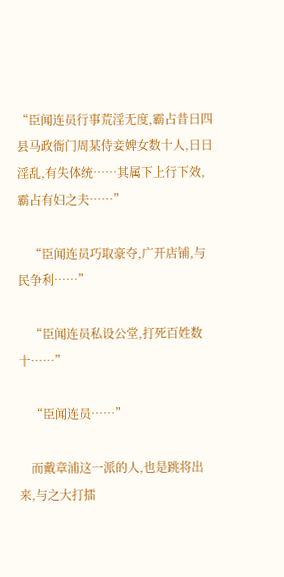“臣闻连员行事荒淫无度,霸占昔日四县马政衙门周某侍妾婢女数十人,日日淫乱,有失体统……其属下上行下效,霸占有妇之夫……”

    “臣闻连员巧取豪夺,广开店铺,与民争利……”

    “臣闻连员私设公堂,打死百姓数十……”

    “臣闻连员……”

    而戴章浦这一派的人,也是跳将出来,与之大打擂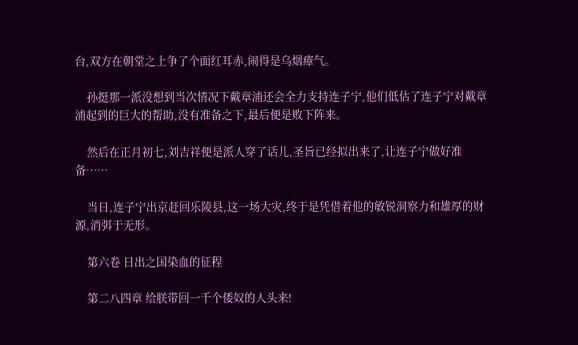台,双方在朝堂之上争了个面红耳赤,闹得是乌烟瘴气。

    孙挺那一派没想到当次情况下戴章浦还会全力支持连子宁,他们低估了连子宁对戴章浦起到的巨大的帮助,没有准备之下,最后便是败下阵来。

    然后在正月初七,刘吉祥便是派人穿了话儿,圣旨已经拟出来了,让连子宁做好准备……

    当日,连子宁出京赶回乐陵县,这一场大灾,终于是凭借着他的敏锐洞察力和雄厚的财源,消弭于无形。

    第六卷 日出之国染血的征程

    第二八四章 给朕带回一千个倭奴的人头来!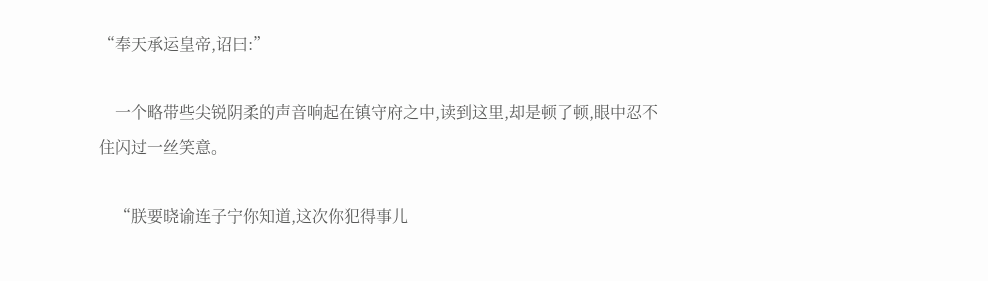“奉天承运皇帝,诏曰:”

    一个略带些尖锐阴柔的声音响起在镇守府之中,读到这里,却是顿了顿,眼中忍不住闪过一丝笑意。

    “朕要晓谕连子宁你知道,这次你犯得事儿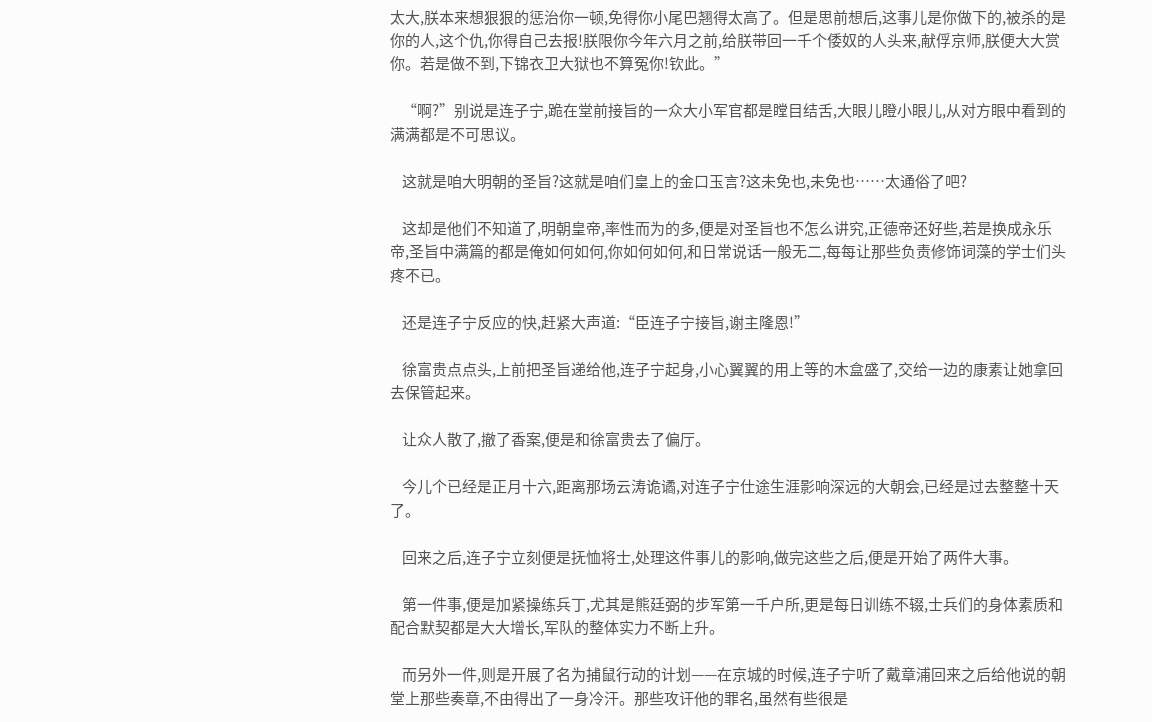太大,朕本来想狠狠的惩治你一顿,免得你小尾巴翘得太高了。但是思前想后,这事儿是你做下的,被杀的是你的人,这个仇,你得自己去报!朕限你今年六月之前,给朕带回一千个倭奴的人头来,献俘京师,朕便大大赏你。若是做不到,下锦衣卫大狱也不算冤你!钦此。”

    “啊?”别说是连子宁,跪在堂前接旨的一众大小军官都是瞠目结舌,大眼儿瞪小眼儿,从对方眼中看到的满满都是不可思议。

    这就是咱大明朝的圣旨?这就是咱们皇上的金口玉言?这未免也,未免也……太通俗了吧?

    这却是他们不知道了,明朝皇帝,率性而为的多,便是对圣旨也不怎么讲究,正德帝还好些,若是换成永乐帝,圣旨中满篇的都是俺如何如何,你如何如何,和日常说话一般无二,每每让那些负责修饰词藻的学士们头疼不已。

    还是连子宁反应的快,赶紧大声道:“臣连子宁接旨,谢主隆恩!”

    徐富贵点点头,上前把圣旨递给他,连子宁起身,小心翼翼的用上等的木盒盛了,交给一边的康素让她拿回去保管起来。

    让众人散了,撤了香案,便是和徐富贵去了偏厅。

    今儿个已经是正月十六,距离那场云涛诡谲,对连子宁仕途生涯影响深远的大朝会,已经是过去整整十天了。

    回来之后,连子宁立刻便是抚恤将士,处理这件事儿的影响,做完这些之后,便是开始了两件大事。

    第一件事,便是加紧操练兵丁,尤其是熊廷弼的步军第一千户所,更是每日训练不辍,士兵们的身体素质和配合默契都是大大增长,军队的整体实力不断上升。

    而另外一件,则是开展了名为捕鼠行动的计划——在京城的时候,连子宁听了戴章浦回来之后给他说的朝堂上那些奏章,不由得出了一身冷汗。那些攻讦他的罪名,虽然有些很是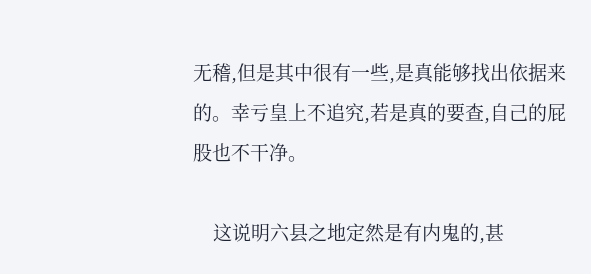无稽,但是其中很有一些,是真能够找出依据来的。幸亏皇上不追究,若是真的要查,自己的屁股也不干净。

    这说明六县之地定然是有内鬼的,甚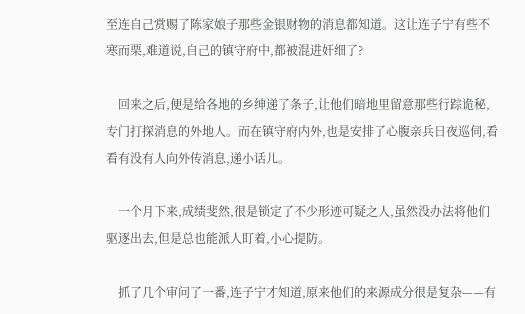至连自己赏赐了陈家娘子那些金银财物的消息都知道。这让连子宁有些不寒而栗,难道说,自己的镇守府中,都被混进奸细了?

    回来之后,便是给各地的乡绅递了条子,让他们暗地里留意那些行踪诡秘,专门打探消息的外地人。而在镇守府内外,也是安排了心腹亲兵日夜巡伺,看看有没有人向外传消息,递小话儿。

    一个月下来,成绩斐然,很是锁定了不少形迹可疑之人,虽然没办法将他们驱逐出去,但是总也能派人盯着,小心提防。

    抓了几个审问了一番,连子宁才知道,原来他们的来源成分很是复杂——有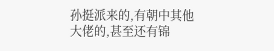孙挺派来的,有朝中其他大佬的,甚至还有锦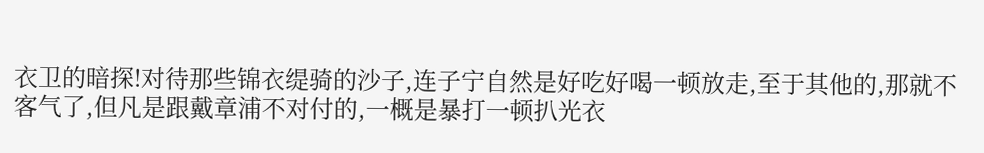衣卫的暗探!对待那些锦衣缇骑的沙子,连子宁自然是好吃好喝一顿放走,至于其他的,那就不客气了,但凡是跟戴章浦不对付的,一概是暴打一顿扒光衣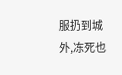服扔到城外,冻死也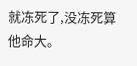就冻死了,没冻死算他命大。